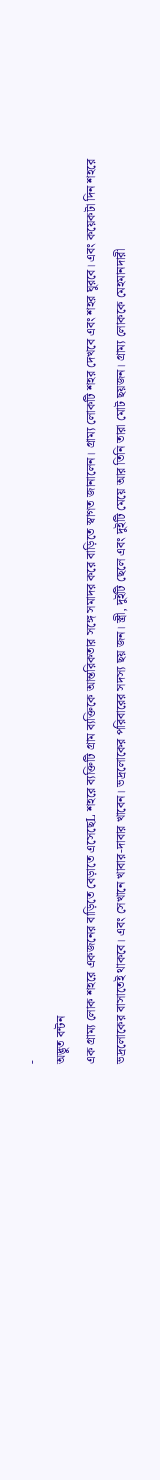-
অদ্ভুত বন্টন
এক গ্রাম্য লোক শহরে একজনের বাড়িতে বেড়াতে এসেছেL শহরে ব্যক্তিটি গ্রাম ব্যক্তিকে আন্তরিকতার সঙ্গে সমাদর করে বাড়িতে স্বাগত জানালেন। গ্রাম্য লোকটি শহর দেখবে এবং শহর ঘুরবে। এবং কয়েকটা দিন শহরে ভদ্রলোকের বাসাতেই থাকবে। এবং সেখানে খাবার-দাবার খাবেন। ভদ্রলোকের পরিবারের সদস্য ছয় জন। স্ত্রী, দুইটি ছেলে এবং দুইটি মেয়ে আর তিনি তারা মোট ছয়জন। গ্রাম্য লোককে মেহমানদারী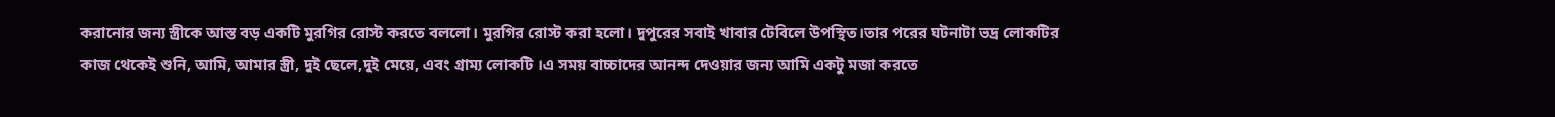করানোর জন্য স্ত্রীকে আস্ত বড় একটি মুরগির রোস্ট করতে বললো। মুরগির রোস্ট করা হলো। দুপুরের সবাই খাবার টেবিলে উপস্থিত।তার পরের ঘটনাটা ভদ্র লোকটির কাজ থেকেই শুনি, আমি, আমার স্ত্রী, দুই ছেলে,দুই মেয়ে, এবং গ্রাম্য লোকটি ।এ সময় বাচ্চাদের আনন্দ দেওয়ার জন্য আমি একটু মজা করতে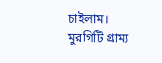চাইলাম। মুরগিটি গ্রাম্য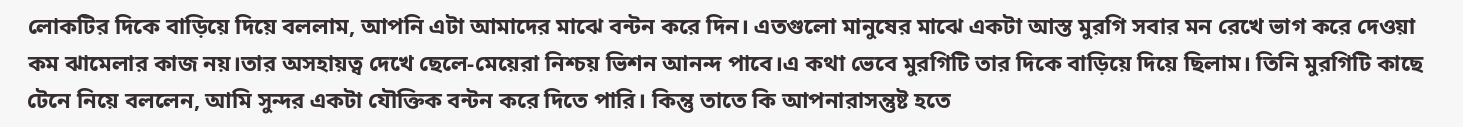লোকটির দিকে বাড়িয়ে দিয়ে বললাম, আপনি এটা আমাদের মাঝে বন্টন করে দিন। এতগুলো মানুষের মাঝে একটা আস্ত মুরগি সবার মন রেখে ভাগ করে দেওয়া কম ঝামেলার কাজ নয়।তার অসহায়ত্ব দেখে ছেলে-মেয়েরা নিশ্চয় ভিশন আনন্দ পাবে।এ কথা ভেবে মুরগিটি তার দিকে বাড়িয়ে দিয়ে ছিলাম। তিনি মুরগিটি কাছে টেনে নিয়ে বললেন, আমি সুন্দর একটা যৌক্তিক বন্টন করে দিতে পারি। কিন্তু তাতে কি আপনারাসন্তুষ্ট হতে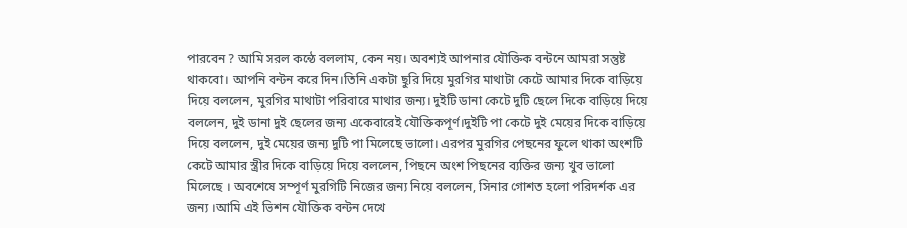পারবেন ? আমি সরল কন্ঠে বললাম, কেন নয়। অবশ্যই আপনার যৌক্তিক বন্টনে আমরা সন্তুষ্ট থাকবো। আপনি বন্টন করে দিন।তিনি একটা ছুরি দিয়ে মুরগির মাথাটা কেটে আমার দিকে বাড়িয়ে দিয়ে বললেন, মুরগির মাথাটা পরিবারে মাথার জন্য। দুইটি ডানা কেটে দুটি ছেলে দিকে বাড়িয়ে দিয়ে বললেন, দুই ডানা দুই ছেলের জন্য একেবারেই যৌক্তিকপূর্ণ।দুইটি পা কেটে দুই মেয়ের দিকে বাড়িয়ে দিয়ে বললেন, দুই মেয়ের জন্য দুটি পা মিলেছে ভালো। এরপর মুরগির পেছনের ফুলে থাকা অংশটি কেটে আমার স্ত্রীর দিকে বাড়িয়ে দিয়ে বললেন, পিছনে অংশ পিছনের ব্যক্তির জন্য খুব ভালো মিলেছে । অবশেষে সম্পূর্ণ মুরগিটি নিজের জন্য নিয়ে বললেন, সিনার গোশত হলো পরিদর্শক এর জন্য ।আমি এই ভিশন যৌক্তিক বন্টন দেখে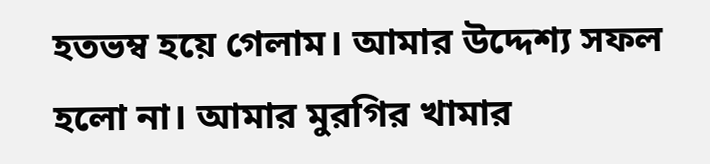হতভম্ব হয়ে গেলাম। আমার উদ্দেশ্য সফল হলো না। আমার মুরগির খামার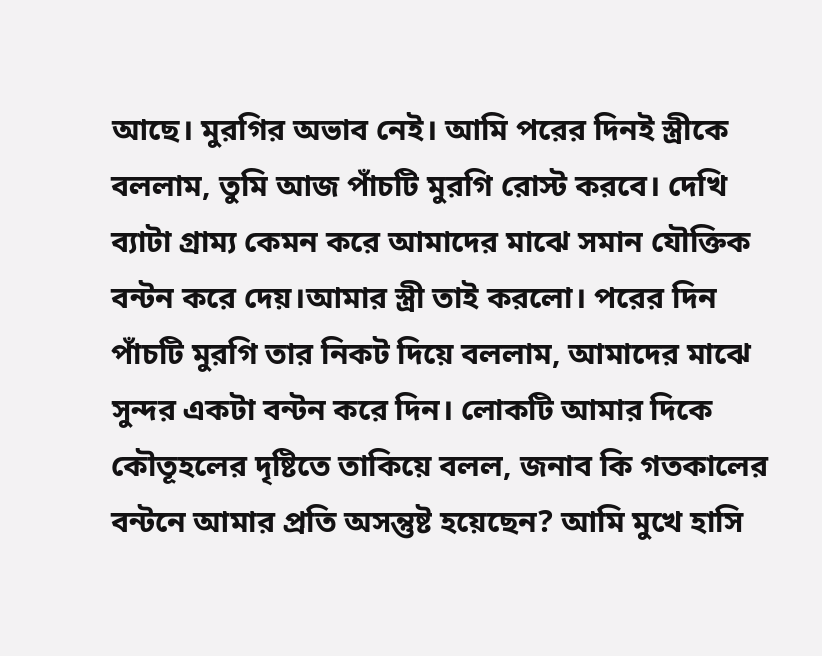আছে। মুরগির অভাব নেই। আমি পরের দিনই স্ত্রীকে বললাম, তুমি আজ পাঁচটি মুরগি রোস্ট করবে। দেখি ব্যাটা গ্রাম্য কেমন করে আমাদের মাঝে সমান যৌক্তিক বন্টন করে দেয়।আমার স্ত্রী তাই করলো। পরের দিন পাঁচটি মুরগি তার নিকট দিয়ে বললাম, আমাদের মাঝে সুন্দর একটা বন্টন করে দিন। লোকটি আমার দিকে কৌতূহলের দৃষ্টিতে তাকিয়ে বলল, জনাব কি গতকালের বন্টনে আমার প্রতি অসন্তুষ্ট হয়েছেন? আমি মুখে হাসি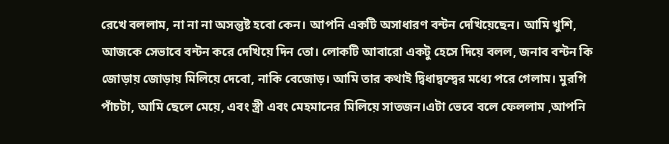রেখে বললাম, না না না অসন্তুষ্ট হবো কেন। আপনি একটি অসাধারণ বন্টন দেখিয়েছেন। আমি খুশি, আজকে সেভাবে বন্টন করে দেখিয়ে দিন তো। লোকটি আবারো একটু হেসে দিয়ে বলল, জনাব বন্টন কি জোড়ায় জোড়ায় মিলিয়ে দেবো, নাকি বেজোড়। আমি তার কথাই দ্বিধাদ্বন্দ্বের মধ্যে পরে গেলাম। মুরগি পাঁচটা, আমি ছেলে মেয়ে, এবং স্ত্রী এবং মেহমানের মিলিয়ে সাতজন।এটা ভেবে বলে ফেললাম ,আপনি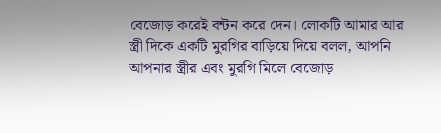বেজোড় করেই বন্টন করে দেন। লোকটি আমার আর স্ত্রী দিকে একটি মুরগির বাড়িয়ে দিয়ে বলল, আপনি আপনার স্ত্রীর এবং মুরগি মিলে বেজোড়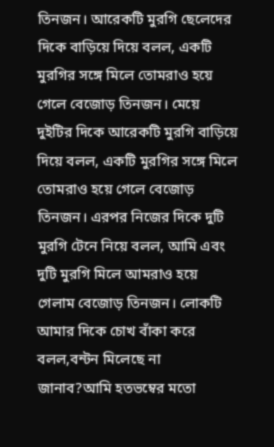তিনজন। আরেকটি মুরগি ছেলেদের দিকে বাড়িয়ে দিয়ে বলল, একটি মুরগির সঙ্গে মিলে তোমরাও হয়ে গেলে বেজোড় তিনজন। মেয়ে দুইটির দিকে আরেকটি মুরগি বাড়িয়ে দিয়ে বলল, একটি মুরগির সঙ্গে মিলে তোমরাও হয়ে গেলে বেজোড় তিনজন। এরপর নিজের দিকে দুটি মুরগি টেনে নিয়ে বলল, আমি এবং দুটি মুরগি মিলে আমরাও হয়ে গেলাম বেজোড় তিনজন। লোকটি আমার দিকে চোখ বাঁকা করে বলল,বন্টন মিলেছে না জানাব?আমি হতভম্বের মতো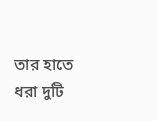তার হাতে ধরা দুটি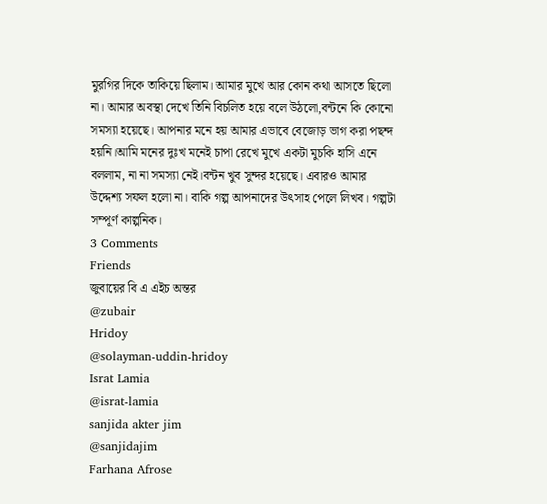মুরগির দিকে তাকিয়ে ছিলাম। আমার মুখে আর কোন কথা আসতে ছিলো না। আমার অবস্থা দেখে তিনি বিচলিত হয়ে বলে উঠলো,বন্টনে কি কোনো সমস্যা হয়েছে। আপনার মনে হয় আমার এভাবে বেজোড় ভাগ করা পছন্দ হয়নি।আমি মনের দুঃখ মনেই চাপা রেখে মুখে একটা মুচকি হাসি এনে বললাম, না না সমস্যা নেই।বন্টন খুব সুন্দর হয়েছে। এবারও আমার উদ্দেশ্য সফল হলো না। বাকি গল্প আপনাদের উৎসাহ পেলে লিখব। গল্পটা সম্পূর্ণ কাল্পনিক।
3 Comments
Friends
জুবায়ের বি এ এইচ অন্তর
@zubair
Hridoy
@solayman-uddin-hridoy
Israt Lamia
@israt-lamia
sanjida akter jim
@sanjidajim
Farhana Afrose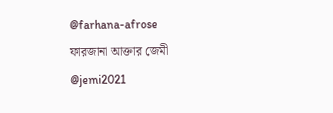@farhana-afrose
ফারজানা আক্তার জেমী
@jemi2021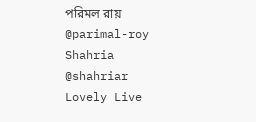পরিমল রায়
@parimal-roy
Shahria
@shahriar
Lovely Live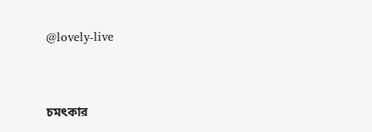@lovely-live



চমৎকার